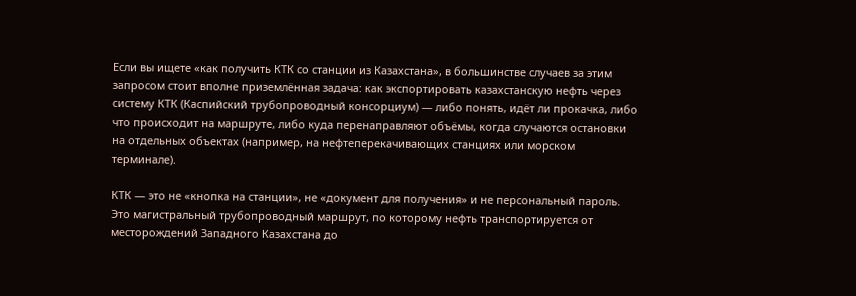Если вы ищете «как получить КТК со станции из Казахстана», в большинстве случаев за этим запросом стоит вполне приземлённая задача: как экспортировать казахстанскую нефть через систему КТК (Каспийский трубопроводный консорциум) — либо понять, идёт ли прокачка, либо что происходит на маршруте, либо куда перенаправляют объёмы, когда случаются остановки на отдельных объектах (например, на нефтеперекачивающих станциях или морском терминале).

КТК — это не «кнопка на станции», не «документ для получения» и не персональный пароль. Это магистральный трубопроводный маршрут, по которому нефть транспортируется от месторождений Западного Казахстана до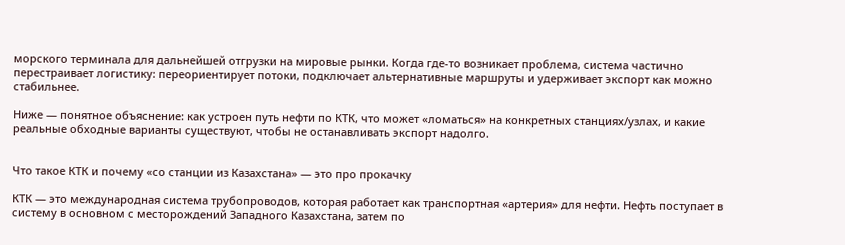морского терминала для дальнейшей отгрузки на мировые рынки. Когда где-то возникает проблема, система частично перестраивает логистику: переориентирует потоки, подключает альтернативные маршруты и удерживает экспорт как можно стабильнее.

Ниже — понятное объяснение: как устроен путь нефти по КТК, что может «ломаться» на конкретных станциях/узлах, и какие реальные обходные варианты существуют, чтобы не останавливать экспорт надолго.


Что такое КТК и почему «со станции из Казахстана» — это про прокачку

КТК — это международная система трубопроводов, которая работает как транспортная «артерия» для нефти. Нефть поступает в систему в основном с месторождений Западного Казахстана, затем по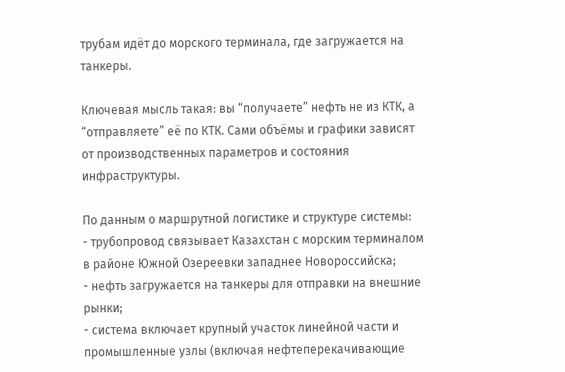трубам идёт до морского терминала, где загружается на танкеры.

Ключевая мысль такая: вы “получаете” нефть не из КТК, а “отправляете” её по КТК. Сами объёмы и графики зависят от производственных параметров и состояния инфраструктуры.

По данным о маршрутной логистике и структуре системы:
- трубопровод связывает Казахстан с морским терминалом в районе Южной Озереевки западнее Новороссийска;
- нефть загружается на танкеры для отправки на внешние рынки;
- система включает крупный участок линейной части и промышленные узлы (включая нефтеперекачивающие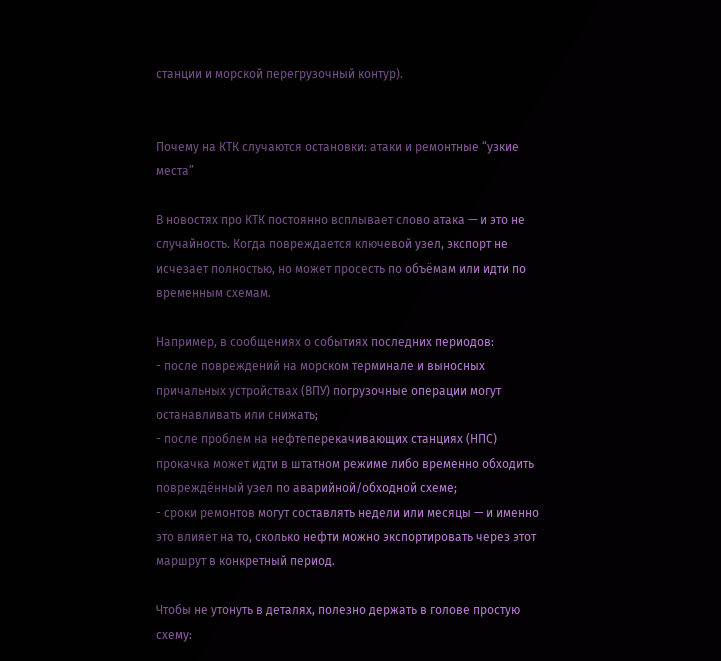станции и морской перегрузочный контур).


Почему на КТК случаются остановки: атаки и ремонтные “узкие места”

В новостях про КТК постоянно всплывает слово атака — и это не случайность. Когда повреждается ключевой узел, экспорт не исчезает полностью, но может просесть по объёмам или идти по временным схемам.

Например, в сообщениях о событиях последних периодов:
- после повреждений на морском терминале и выносных причальных устройствах (ВПУ) погрузочные операции могут останавливать или снижать;
- после проблем на нефтеперекачивающих станциях (НПС) прокачка может идти в штатном режиме либо временно обходить повреждённый узел по аварийной/обходной схеме;
- сроки ремонтов могут составлять недели или месяцы — и именно это влияет на то, сколько нефти можно экспортировать через этот маршрут в конкретный период.

Чтобы не утонуть в деталях, полезно держать в голове простую схему: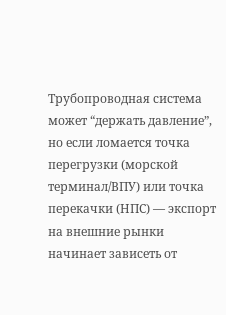Трубопроводная система может “держать давление”, но если ломается точка перегрузки (морской терминал/ВПУ) или точка перекачки (НПС) — экспорт на внешние рынки начинает зависеть от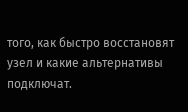того, как быстро восстановят узел и какие альтернативы подключат.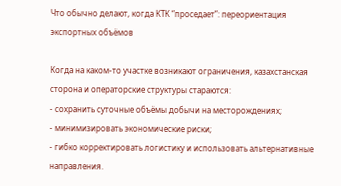Что обычно делают, когда КТК “проседает”: переориентация экспортных объёмов

Когда на каком-то участке возникают ограничения, казахстанская сторона и операторские структуры стараются:
- сохранить суточные объёмы добычи на месторождениях;
- минимизировать экономические риски;
- гибко корректировать логистику и использовать альтернативные направления.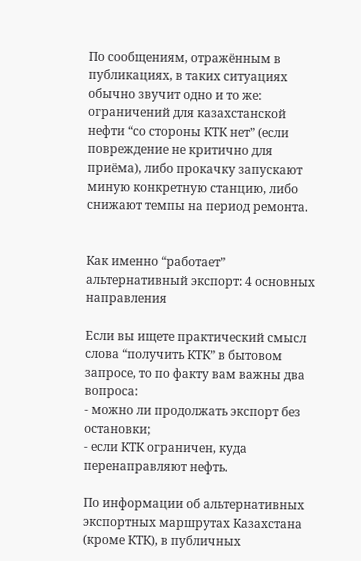По сообщениям, отражённым в публикациях, в таких ситуациях обычно звучит одно и то же: ограничений для казахстанской нефти “со стороны КТК нет” (если повреждение не критично для приёма), либо прокачку запускают миную конкретную станцию, либо снижают темпы на период ремонта.


Как именно “работает” альтернативный экспорт: 4 основных направления

Если вы ищете практический смысл слова “получить КТК” в бытовом запросе, то по факту вам важны два вопроса:
- можно ли продолжать экспорт без остановки;
- если КТК ограничен, куда перенаправляют нефть.

По информации об альтернативных экспортных маршрутах Казахстана (кроме КТК), в публичных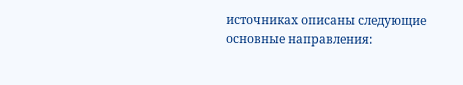источниках описаны следующие основные направления: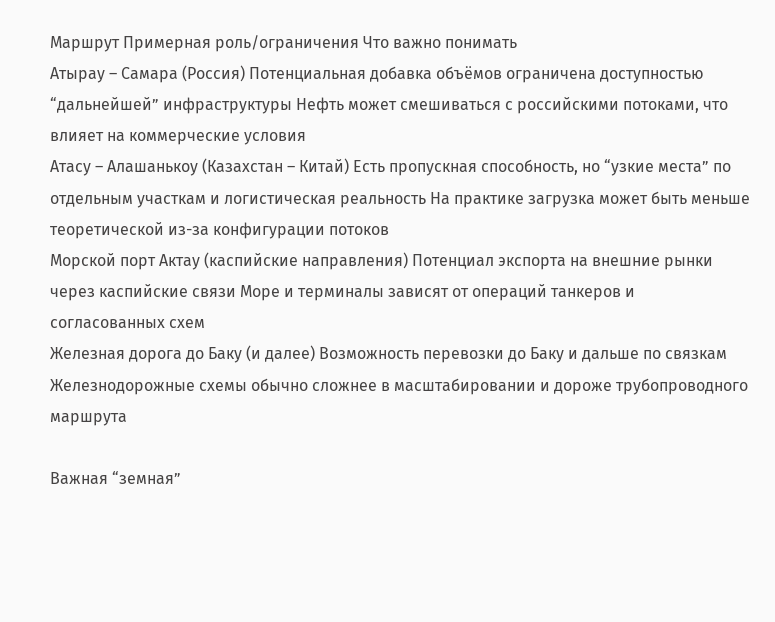Маршрут Примерная роль/ограничения Что важно понимать
Атырау – Самара (Россия) Потенциальная добавка объёмов ограничена доступностью “дальнейшей” инфраструктуры Нефть может смешиваться с российскими потоками, что влияет на коммерческие условия
Атасу – Алашанькоу (Казахстан – Китай) Есть пропускная способность, но “узкие места” по отдельным участкам и логистическая реальность На практике загрузка может быть меньше теоретической из-за конфигурации потоков
Морской порт Актау (каспийские направления) Потенциал экспорта на внешние рынки через каспийские связи Море и терминалы зависят от операций танкеров и согласованных схем
Железная дорога до Баку (и далее) Возможность перевозки до Баку и дальше по связкам Железнодорожные схемы обычно сложнее в масштабировании и дороже трубопроводного маршрута

Важная “земная”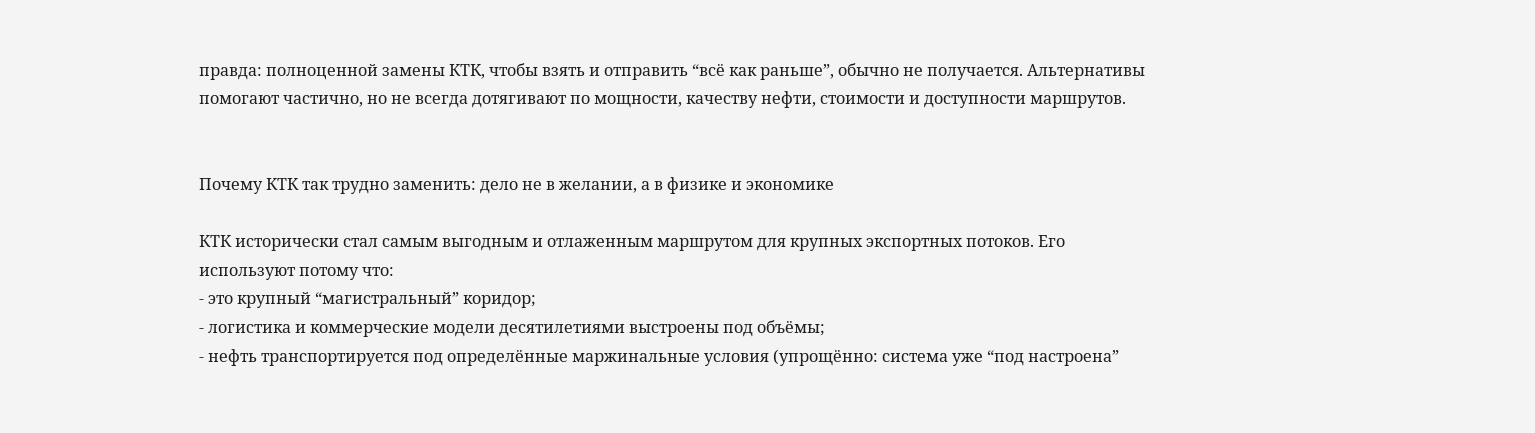правда: полноценной замены КТК, чтобы взять и отправить “всё как раньше”, обычно не получается. Альтернативы помогают частично, но не всегда дотягивают по мощности, качеству нефти, стоимости и доступности маршрутов.


Почему КТК так трудно заменить: дело не в желании, а в физике и экономике

КТК исторически стал самым выгодным и отлаженным маршрутом для крупных экспортных потоков. Его используют потому что:
- это крупный “магистральный” коридор;
- логистика и коммерческие модели десятилетиями выстроены под объёмы;
- нефть транспортируется под определённые маржинальные условия (упрощённо: система уже “под настроена”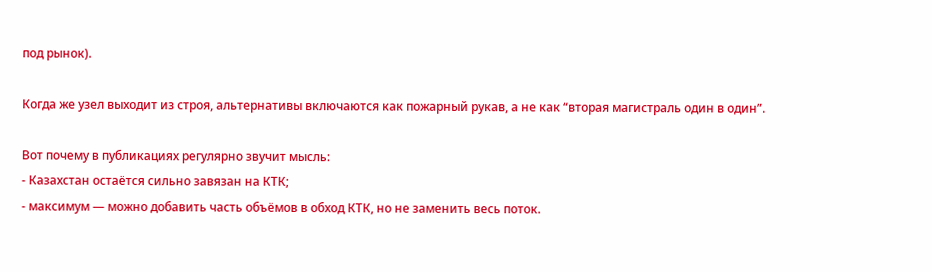под рынок).

Когда же узел выходит из строя, альтернативы включаются как пожарный рукав, а не как “вторая магистраль один в один”.

Вот почему в публикациях регулярно звучит мысль:
- Казахстан остаётся сильно завязан на КТК;
- максимум — можно добавить часть объёмов в обход КТК, но не заменить весь поток.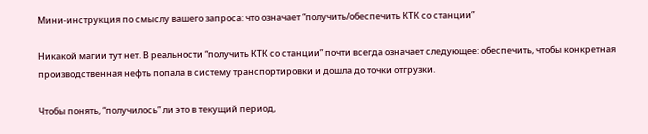Мини-инструкция по смыслу вашего запроса: что означает “получить/обеспечить КТК со станции”

Никакой магии тут нет. В реальности “получить КТК со станции” почти всегда означает следующее: обеспечить, чтобы конкретная производственная нефть попала в систему транспортировки и дошла до точки отгрузки.

Чтобы понять, “получилось” ли это в текущий период,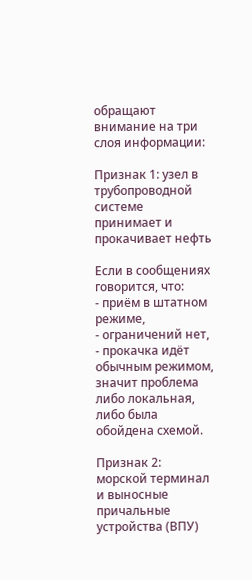обращают внимание на три слоя информации:

Признак 1: узел в трубопроводной системе принимает и прокачивает нефть

Если в сообщениях говорится, что:
- приём в штатном режиме,
- ограничений нет,
- прокачка идёт обычным режимом,
значит проблема либо локальная, либо была обойдена схемой.

Признак 2: морской терминал и выносные причальные устройства (ВПУ)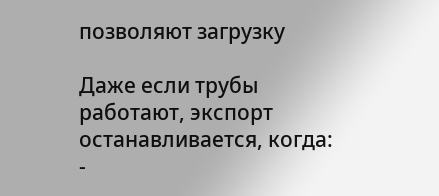позволяют загрузку

Даже если трубы работают, экспорт останавливается, когда:
-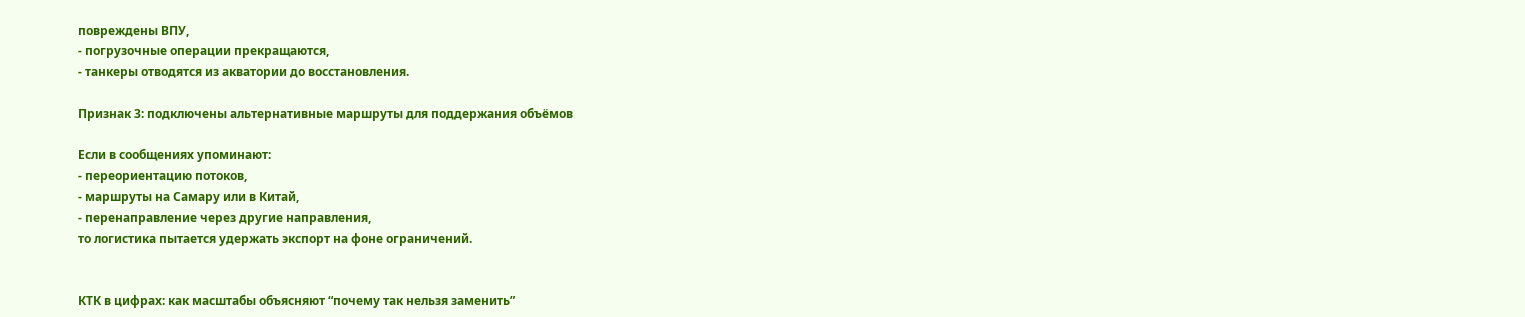повреждены ВПУ,
- погрузочные операции прекращаются,
- танкеры отводятся из акватории до восстановления.

Признак 3: подключены альтернативные маршруты для поддержания объёмов

Если в сообщениях упоминают:
- переориентацию потоков,
- маршруты на Самару или в Китай,
- перенаправление через другие направления,
то логистика пытается удержать экспорт на фоне ограничений.


КТК в цифрах: как масштабы объясняют “почему так нельзя заменить”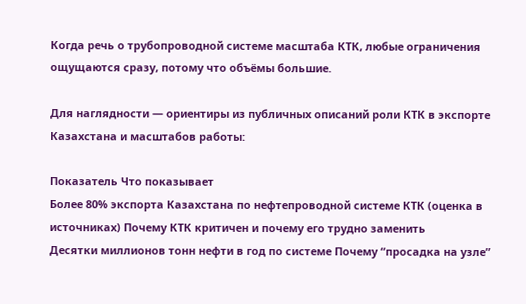Когда речь о трубопроводной системе масштаба КТК, любые ограничения ощущаются сразу, потому что объёмы большие.

Для наглядности — ориентиры из публичных описаний роли КТК в экспорте Казахстана и масштабов работы:

Показатель Что показывает
Более 80% экспорта Казахстана по нефтепроводной системе КТК (оценка в источниках) Почему КТК критичен и почему его трудно заменить
Десятки миллионов тонн нефти в год по системе Почему “просадка на узле”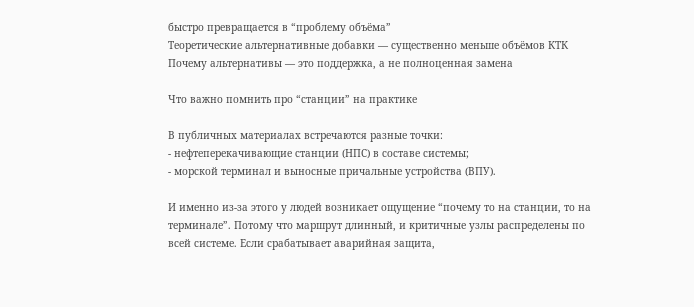быстро превращается в “проблему объёма”
Теоретические альтернативные добавки — существенно меньше объёмов КТК Почему альтернативы — это поддержка, а не полноценная замена

Что важно помнить про “станции” на практике

В публичных материалах встречаются разные точки:
- нефтеперекачивающие станции (НПС) в составе системы;
- морской терминал и выносные причальные устройства (ВПУ).

И именно из-за этого у людей возникает ощущение “почему то на станции, то на терминале”. Потому что маршрут длинный, и критичные узлы распределены по всей системе. Если срабатывает аварийная защита,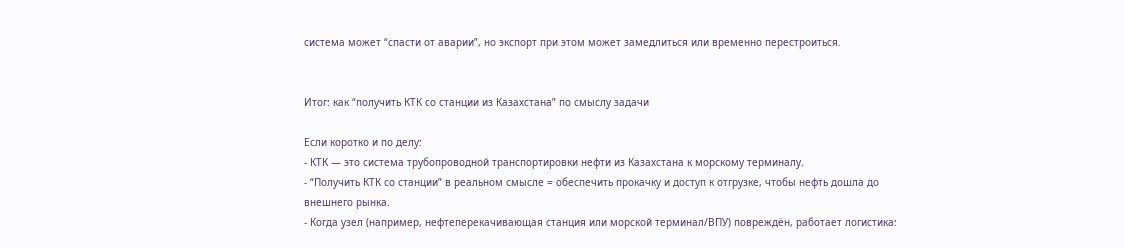система может “спасти от аварии”, но экспорт при этом может замедлиться или временно перестроиться.


Итог: как “получить КТК со станции из Казахстана” по смыслу задачи

Если коротко и по делу:
- КТК — это система трубопроводной транспортировки нефти из Казахстана к морскому терминалу.
- “Получить КТК со станции” в реальном смысле = обеспечить прокачку и доступ к отгрузке, чтобы нефть дошла до внешнего рынка.
- Когда узел (например, нефтеперекачивающая станция или морской терминал/ВПУ) повреждён, работает логистика: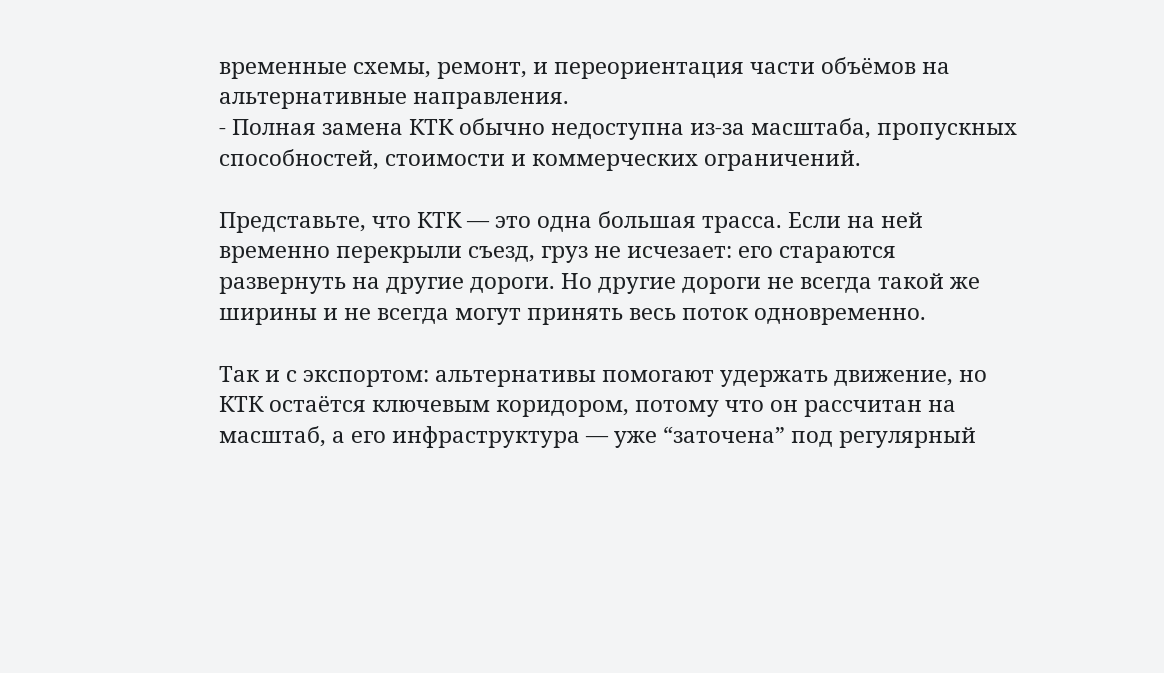временные схемы, ремонт, и переориентация части объёмов на альтернативные направления.
- Полная замена КТК обычно недоступна из-за масштаба, пропускных способностей, стоимости и коммерческих ограничений.

Представьте, что КТК — это одна большая трасса. Если на ней временно перекрыли съезд, груз не исчезает: его стараются развернуть на другие дороги. Но другие дороги не всегда такой же ширины и не всегда могут принять весь поток одновременно.

Так и с экспортом: альтернативы помогают удержать движение, но КТК остаётся ключевым коридором, потому что он рассчитан на масштаб, а его инфраструктура — уже “заточена” под регулярный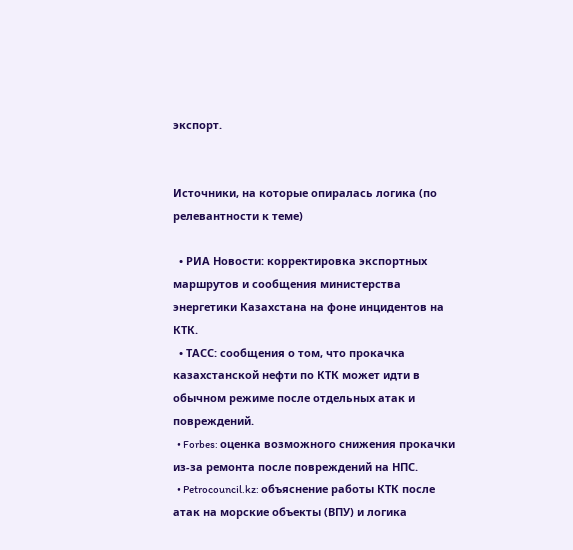экспорт.


Источники, на которые опиралась логика (по релевантности к теме)

  • РИА Новости: корректировка экспортных маршрутов и сообщения министерства энергетики Казахстана на фоне инцидентов на КТК.
  • ТАСС: сообщения о том, что прокачка казахстанской нефти по КТК может идти в обычном режиме после отдельных атак и повреждений.
  • Forbes: оценка возможного снижения прокачки из‑за ремонта после повреждений на НПС.
  • Petrocouncil.kz: объяснение работы КТК после атак на морские объекты (ВПУ) и логика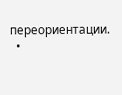переориентации.
  •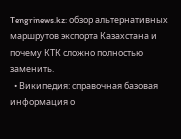Tengrinews.kz: обзор альтернативных маршрутов экспорта Казахстана и почему КТК сложно полностью заменить.
  • Википедия: справочная базовая информация о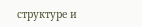структуре и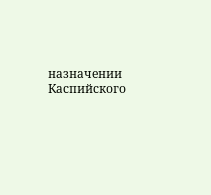назначении Каспийского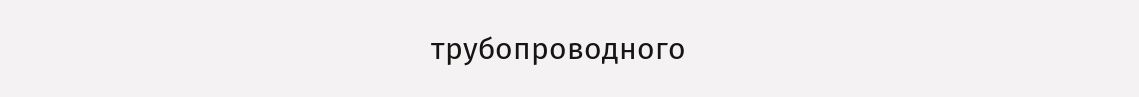трубопроводного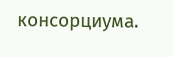консорциума.